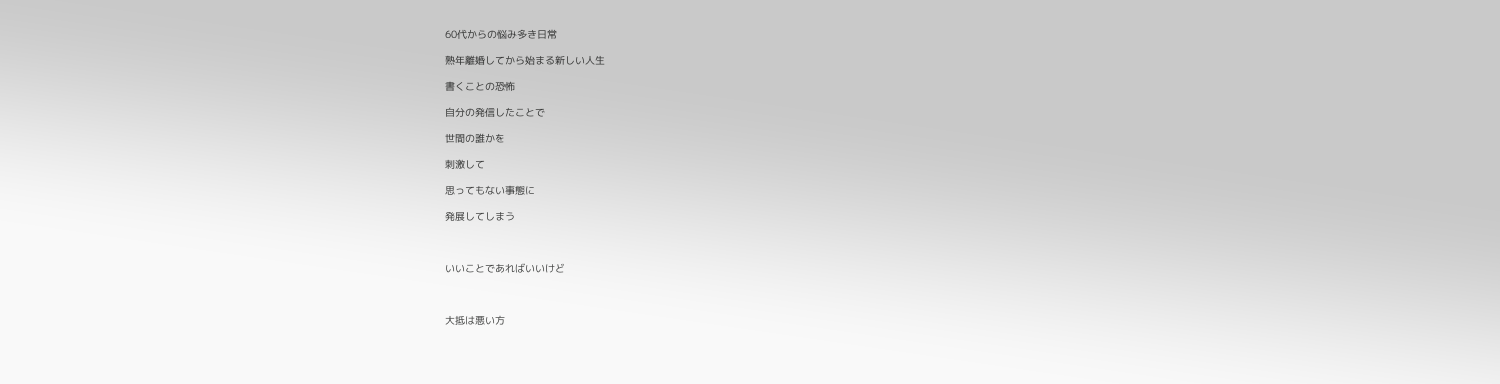60代からの悩み多き日常

熟年離婚してから始まる新しい人生

書くことの恐怖

自分の発信したことで

世間の誰かを

刺激して

思ってもない事態に

発展してしまう



いいことであればいいけど



大抵は悪い方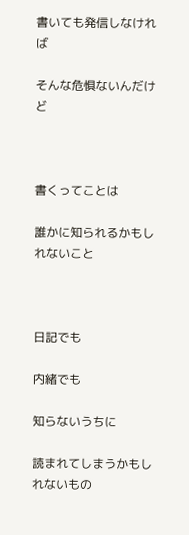書いても発信しなければ

そんな危惧ないんだけど



書くってことは

誰かに知られるかもしれないこと



日記でも

内緒でも

知らないうちに

読まれてしまうかもしれないもの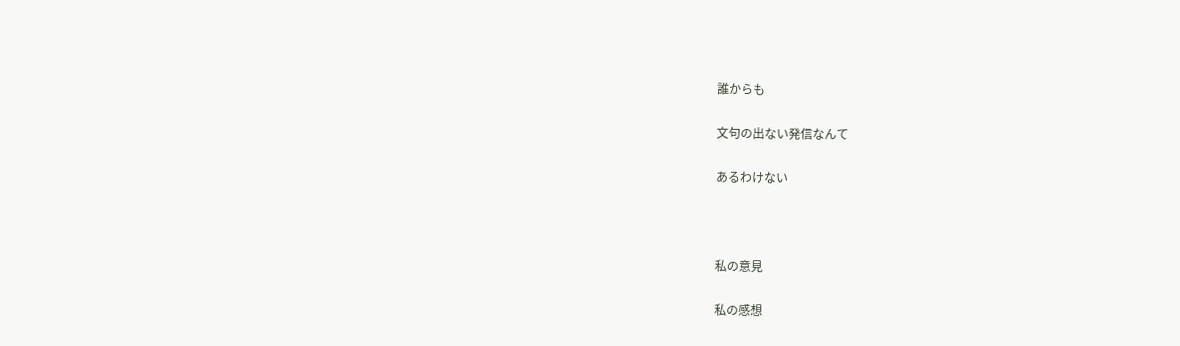誰からも

文句の出ない発信なんて

あるわけない



私の意見

私の感想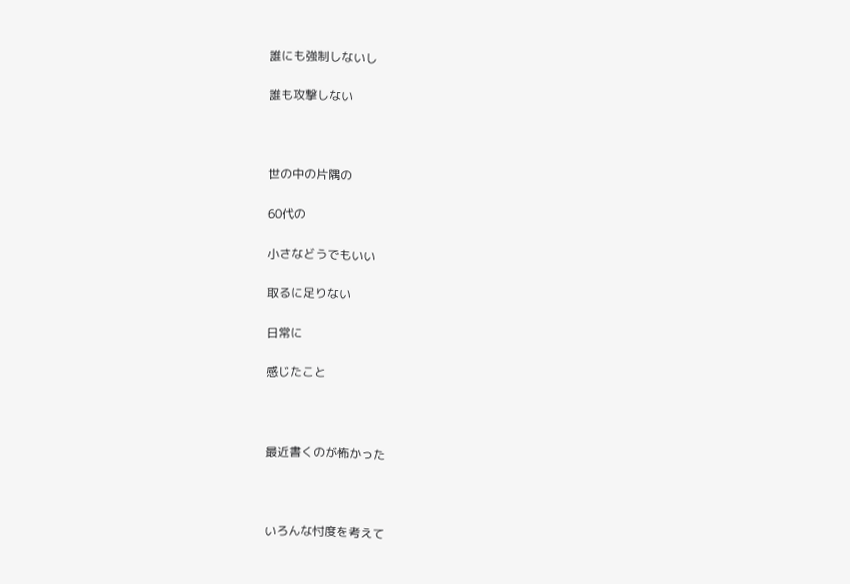誰にも強制しないし

誰も攻撃しない



世の中の片隅の

60代の

小さなどうでもいい

取るに足りない

日常に

感じたこと



最近書くのが怖かった



いろんな忖度を考えて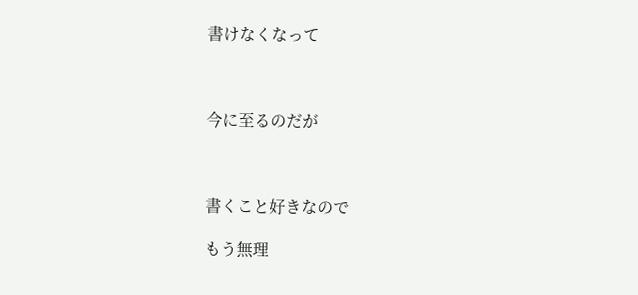書けなくなって



今に至るのだが



書くこと好きなので

もう無理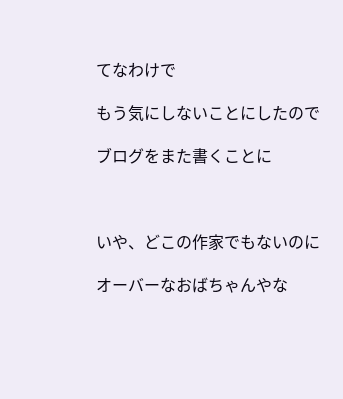てなわけで

もう気にしないことにしたので

ブログをまた書くことに



いや、どこの作家でもないのに

オーバーなおばちゃんやな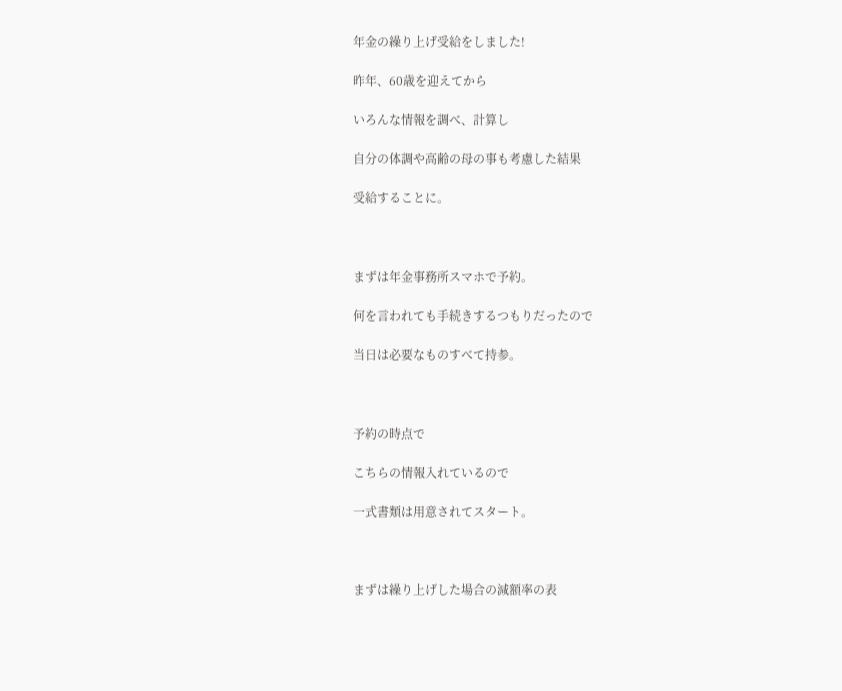年金の繰り上げ受給をしました!

昨年、60歳を迎えてから

いろんな情報を調べ、計算し

自分の体調や高齢の母の事も考慮した結果

受給することに。



まずは年金事務所スマホで予約。

何を言われても手続きするつもりだったので

当日は必要なものすべて持参。



予約の時点で

こちらの情報入れているので

一式書類は用意されてスタート。



まずは繰り上げした場合の減額率の表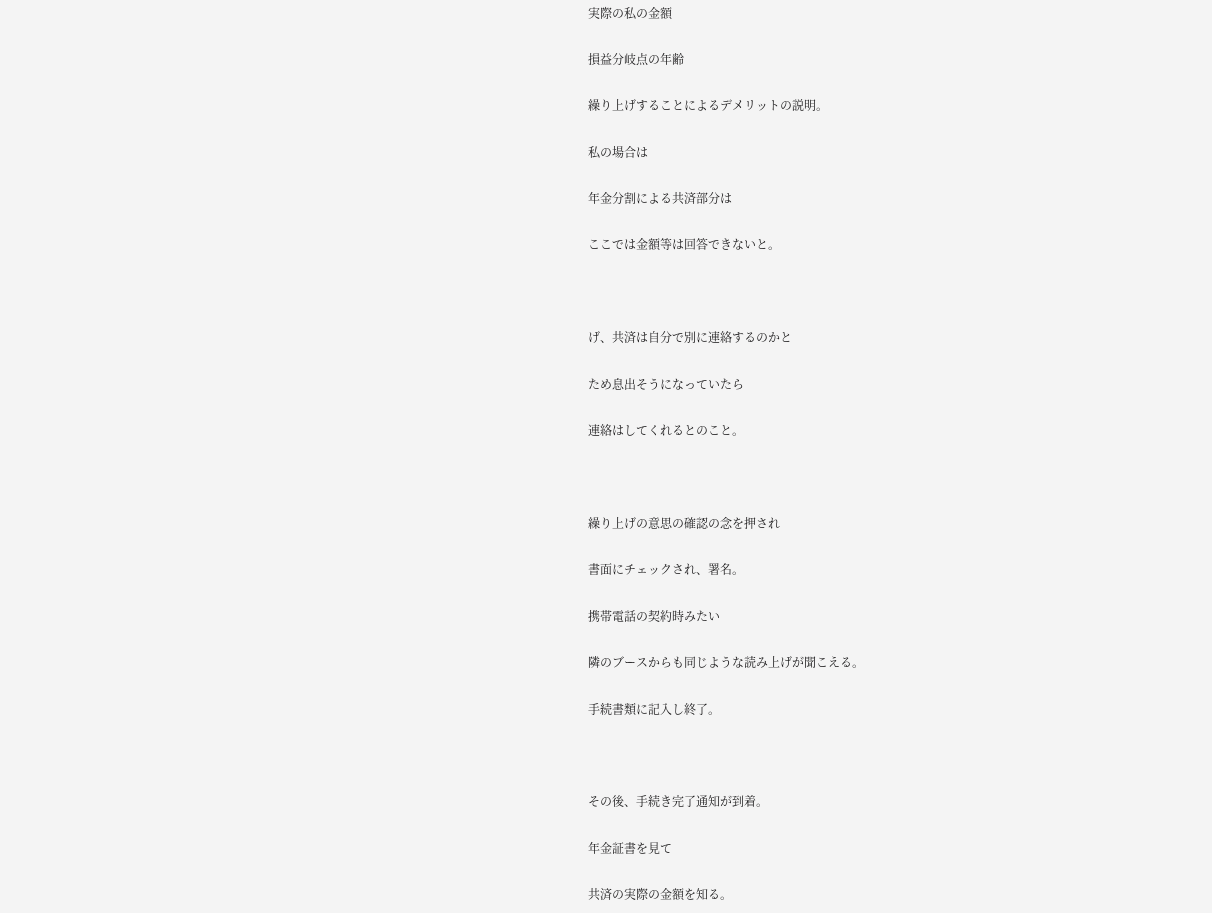実際の私の金額

損益分岐点の年齢

繰り上げすることによるデメリットの説明。

私の場合は

年金分割による共済部分は

ここでは金額等は回答できないと。



げ、共済は自分で別に連絡するのかと

ため息出そうになっていたら

連絡はしてくれるとのこと。



繰り上げの意思の確認の念を押され

書面にチェックされ、署名。

携帯電話の契約時みたい

隣のブースからも同じような読み上げが聞こえる。

手続書類に記入し終了。



その後、手続き完了通知が到着。

年金証書を見て

共済の実際の金額を知る。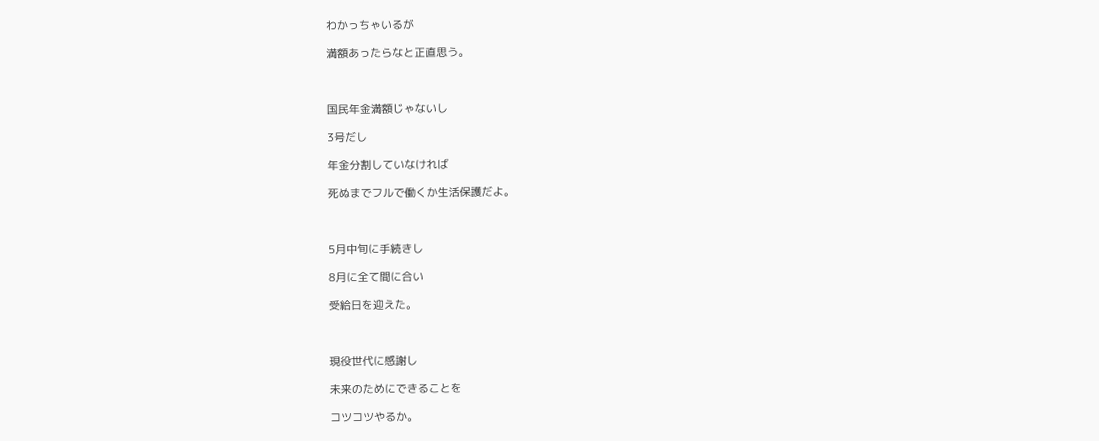わかっちゃいるが

満額あったらなと正直思う。



国民年金満額じゃないし

3号だし

年金分割していなければ

死ぬまでフルで働くか生活保護だよ。



5月中旬に手続きし

8月に全て間に合い

受給日を迎えた。



現役世代に感謝し

未来のためにできることを

コツコツやるか。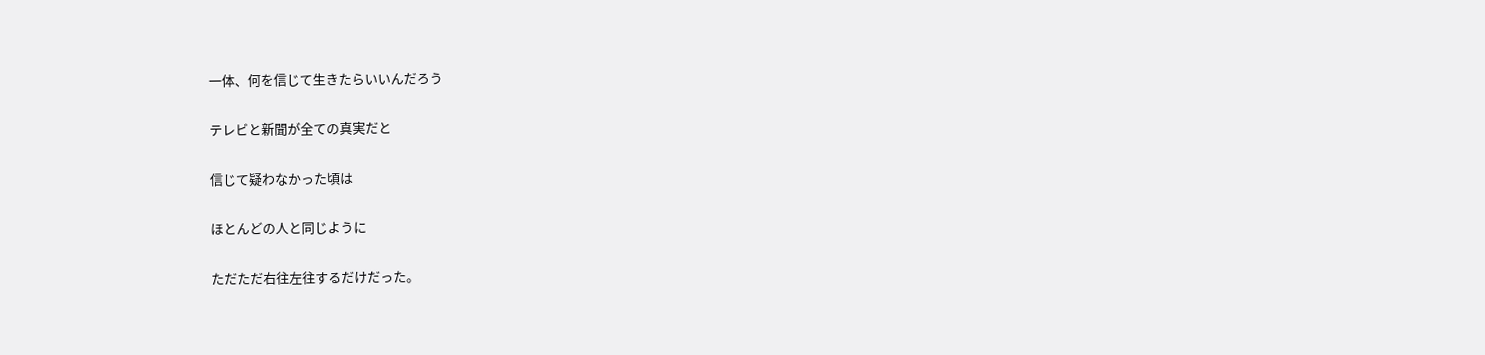一体、何を信じて生きたらいいんだろう

テレビと新聞が全ての真実だと

信じて疑わなかった頃は

ほとんどの人と同じように

ただただ右往左往するだけだった。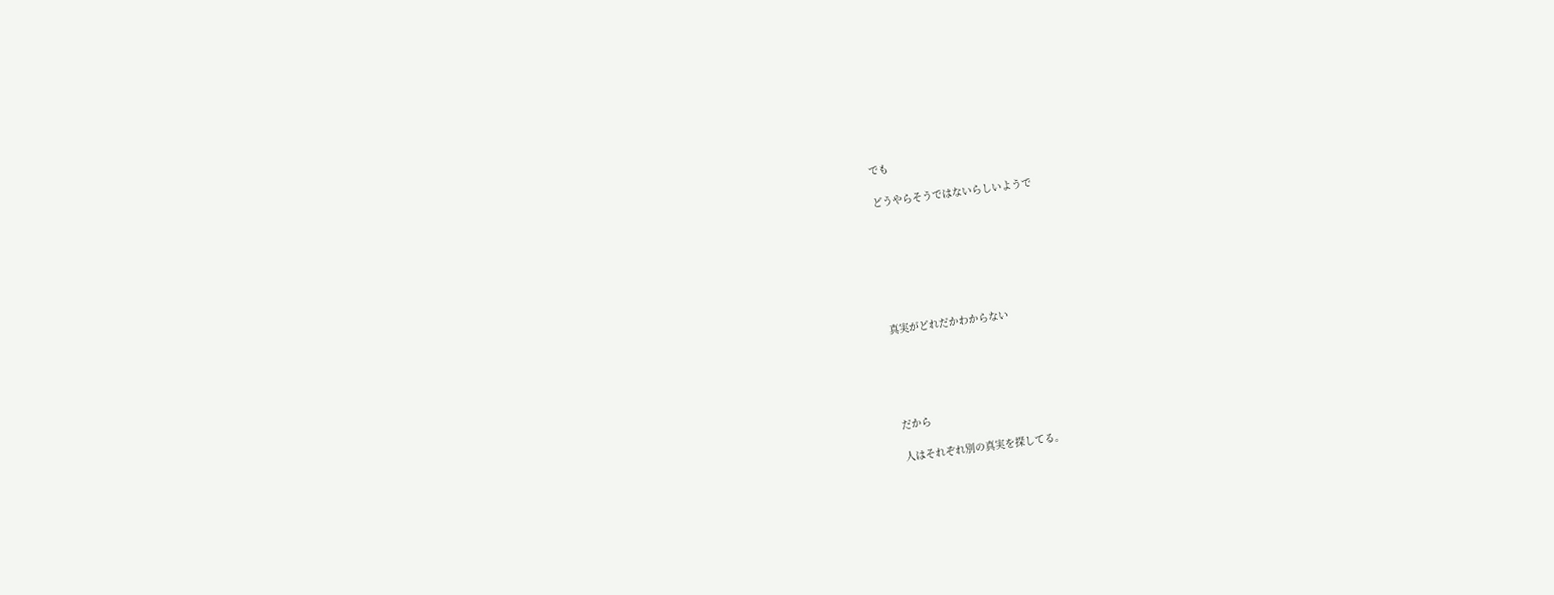でも

どうやらそうではないらしいようで







真実がどれだかわからない





だから

人はそれぞれ別の真実を探してる。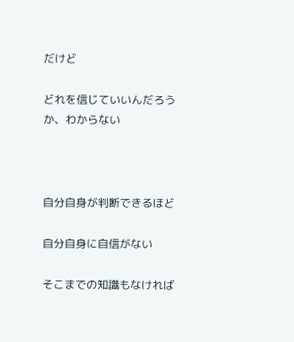だけど

どれを信じていいんだろうか、わからない



自分自身が判断できるほど

自分自身に自信がない

そこまでの知識もなければ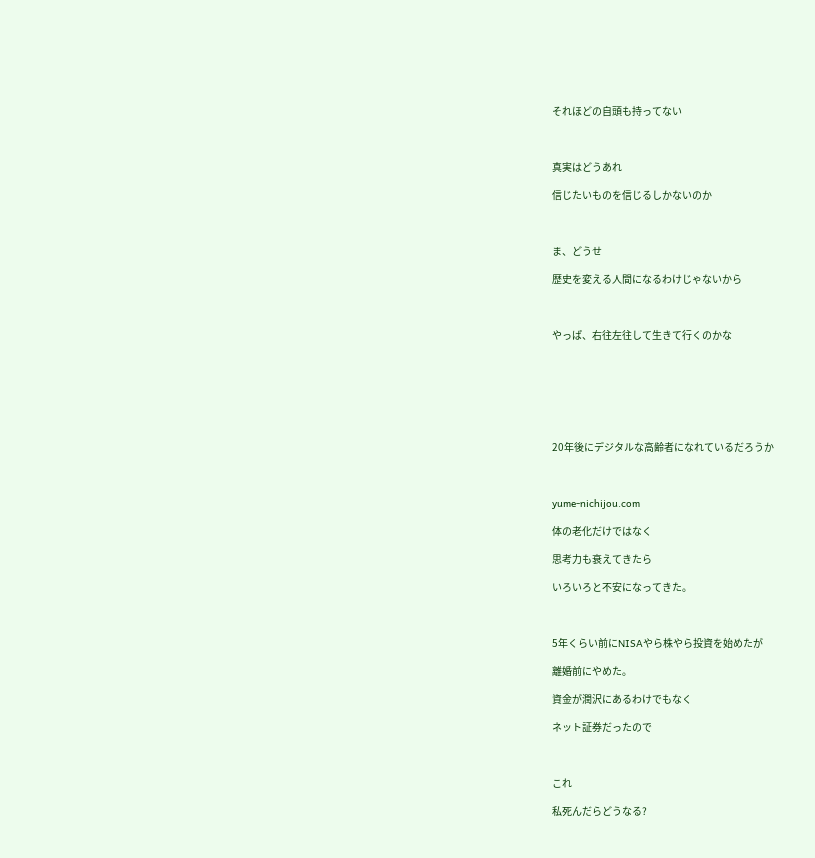それほどの自頭も持ってない



真実はどうあれ

信じたいものを信じるしかないのか



ま、どうせ

歴史を変える人間になるわけじゃないから



やっぱ、右往左往して生きて行くのかな







20年後にデジタルな高齢者になれているだろうか



yume-nichijou.com

体の老化だけではなく

思考力も衰えてきたら

いろいろと不安になってきた。



5年くらい前にNISAやら株やら投資を始めたが

離婚前にやめた。

資金が潤沢にあるわけでもなく

ネット証券だったので



これ

私死んだらどうなる?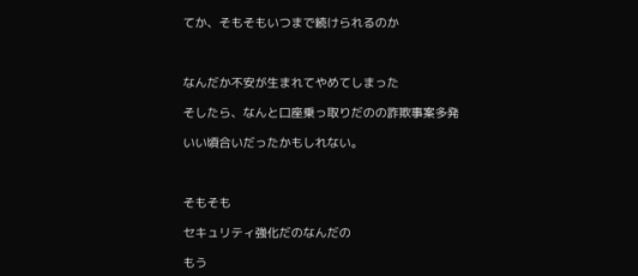てか、そもそもいつまで続けられるのか



なんだか不安が生まれてやめてしまった

そしたら、なんと口座乗っ取りだのの詐欺事案多発

いい頃合いだったかもしれない。



そもそも

セキュリティ強化だのなんだの

もう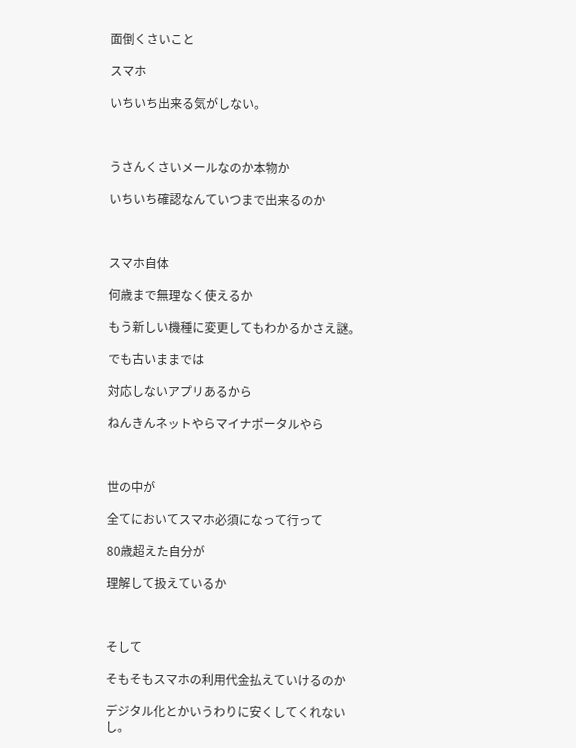面倒くさいこと

スマホ

いちいち出来る気がしない。



うさんくさいメールなのか本物か

いちいち確認なんていつまで出来るのか



スマホ自体

何歳まで無理なく使えるか

もう新しい機種に変更してもわかるかさえ謎。

でも古いままでは

対応しないアプリあるから

ねんきんネットやらマイナポータルやら



世の中が

全てにおいてスマホ必須になって行って

80歳超えた自分が

理解して扱えているか



そして

そもそもスマホの利用代金払えていけるのか

デジタル化とかいうわりに安くしてくれないし。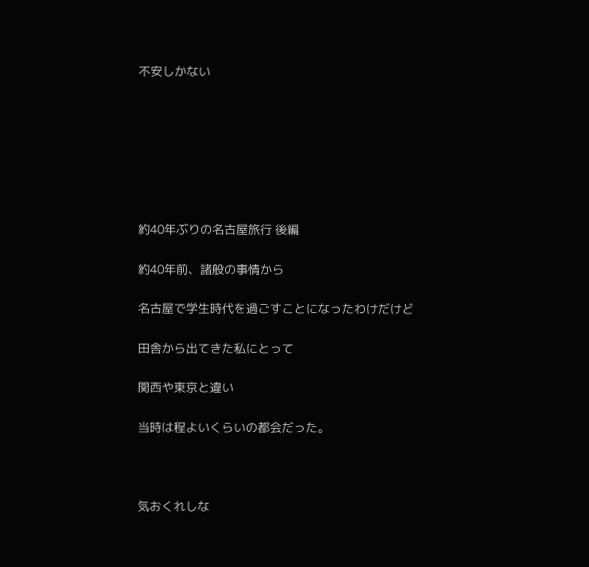不安しかない







約40年ぶりの名古屋旅行 後編

約40年前、諸般の事情から

名古屋で学生時代を過ごすことになったわけだけど

田舎から出てきた私にとって

関西や東京と違い

当時は程よいくらいの都会だった。



気おくれしな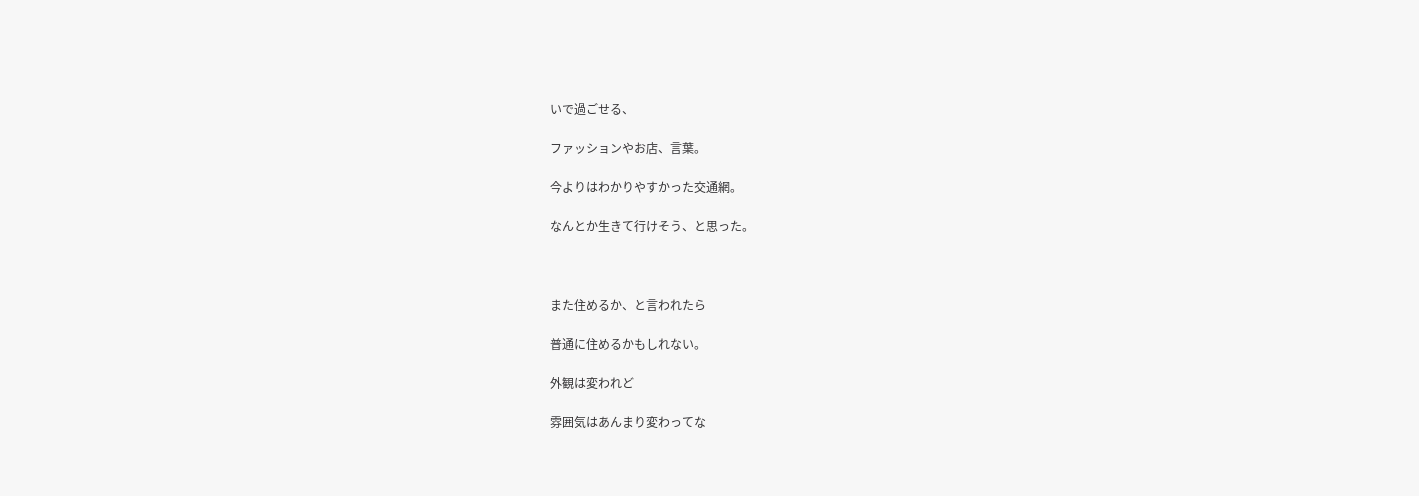いで過ごせる、

ファッションやお店、言葉。

今よりはわかりやすかった交通網。

なんとか生きて行けそう、と思った。



また住めるか、と言われたら

普通に住めるかもしれない。

外観は変われど

雰囲気はあんまり変わってな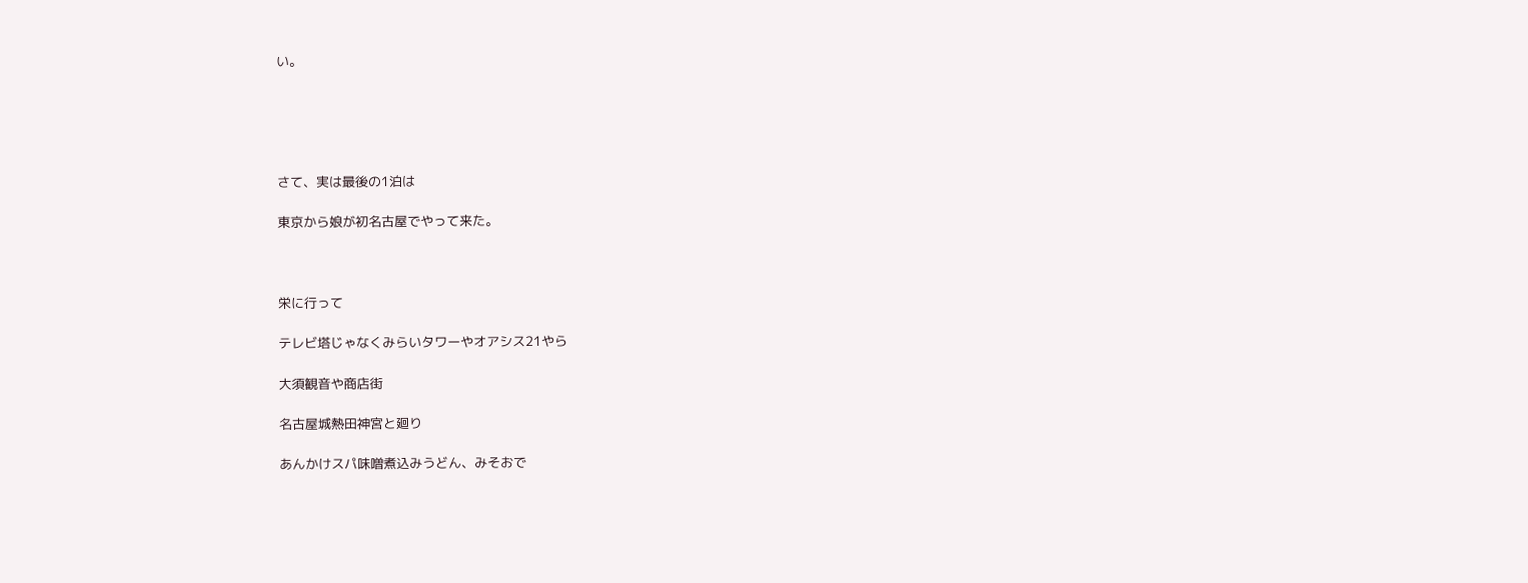い。





さて、実は最後の1泊は

東京から娘が初名古屋でやって来た。



栄に行って

テレビ塔じゃなくみらいタワーやオアシス21やら

大須観音や商店街

名古屋城熱田神宮と廻り

あんかけスパ味噌煮込みうどん、みそおで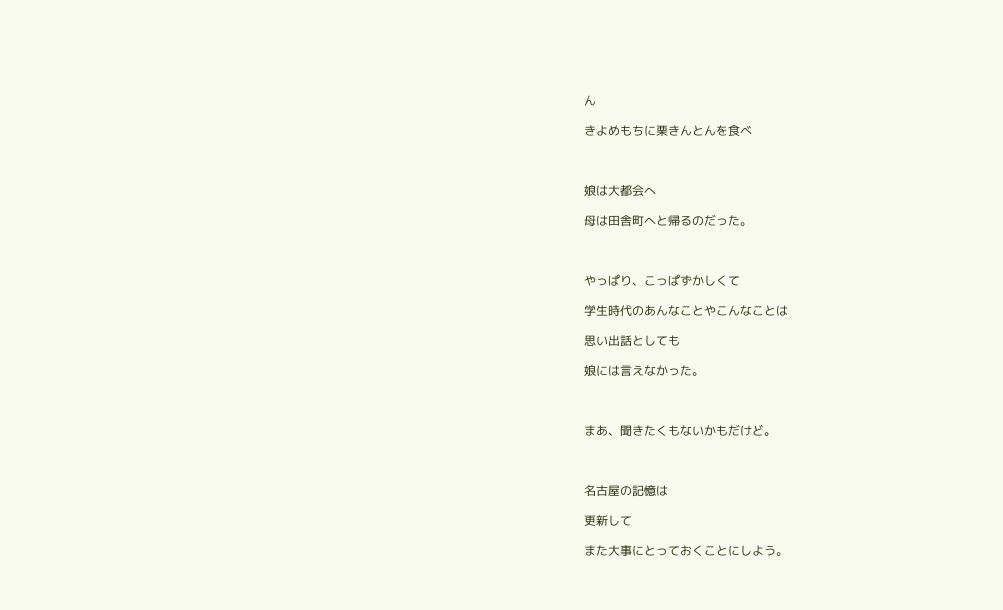ん

きよめもちに栗きんとんを食べ



娘は大都会へ

母は田舎町へと帰るのだった。



やっぱり、こっぱずかしくて

学生時代のあんなことやこんなことは

思い出話としても

娘には言えなかった。



まあ、聞きたくもないかもだけど。



名古屋の記憶は

更新して

また大事にとっておくことにしよう。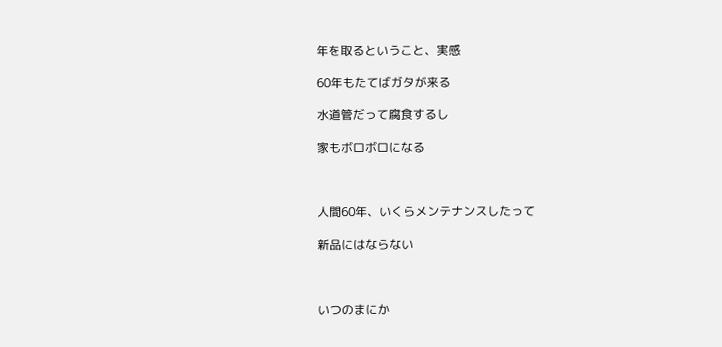年を取るということ、実感

60年もたてばガタが来る

水道管だって腐食するし

家もボロボロになる



人間60年、いくらメンテナンスしたって

新品にはならない



いつのまにか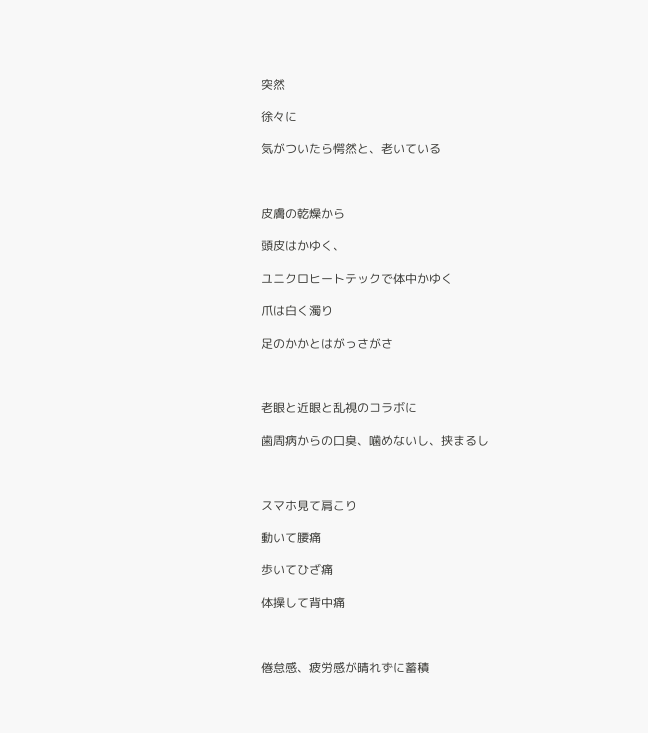突然

徐々に

気がついたら愕然と、老いている



皮膚の乾燥から

頭皮はかゆく、

ユニクロヒートテックで体中かゆく

爪は白く濁り

足のかかとはがっさがさ



老眼と近眼と乱視のコラボに

歯周病からの口臭、噛めないし、挟まるし



スマホ見て肩こり

動いて腰痛

歩いてひざ痛

体操して背中痛



倦怠感、疲労感が晴れずに蓄積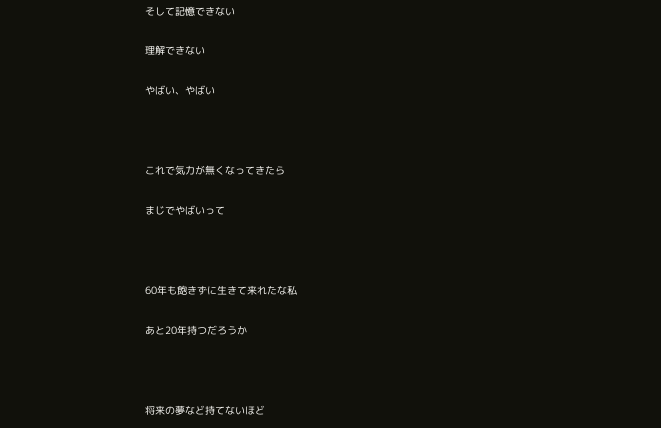そして記憶できない

理解できない

やばい、やばい



これで気力が無くなってきたら

まじでやばいって



60年も飽きずに生きて来れたな私

あと20年持つだろうか



将来の夢など持てないほど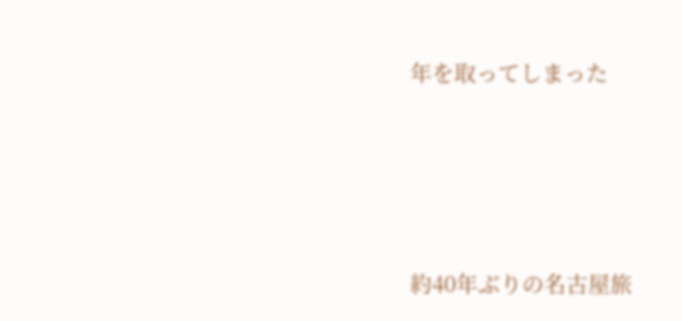年を取ってしまった







約40年ぶりの名古屋旅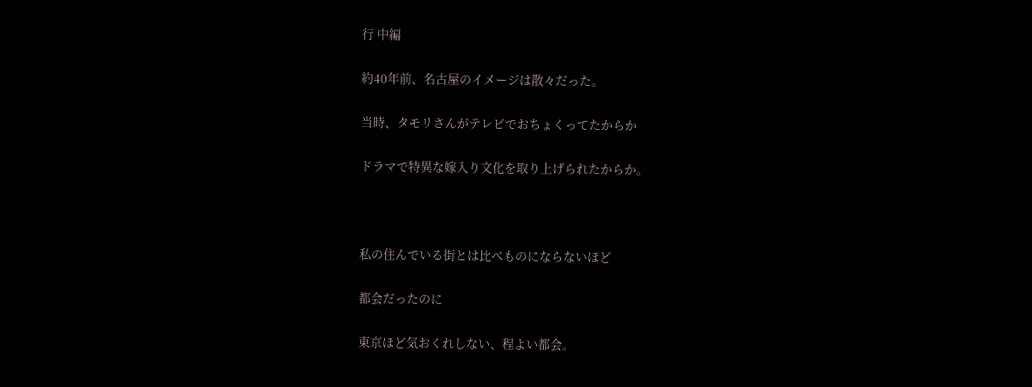行 中編

約40年前、名古屋のイメージは散々だった。

当時、タモリさんがテレビでおちょくってたからか

ドラマで特異な嫁入り文化を取り上げられたからか。



私の住んでいる街とは比べものにならないほど

都会だったのに

東京ほど気おくれしない、程よい都会。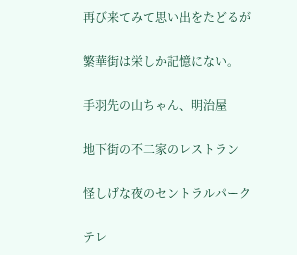再び来てみて思い出をたどるが

繁華街は栄しか記憶にない。

手羽先の山ちゃん、明治屋

地下街の不二家のレストラン

怪しげな夜のセントラルパーク

テレ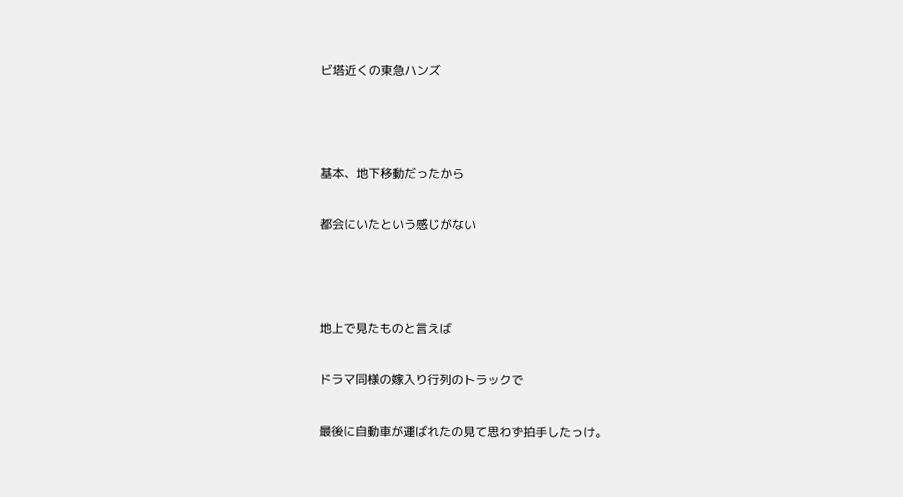ビ塔近くの東急ハンズ



基本、地下移動だったから

都会にいたという感じがない



地上で見たものと言えば

ドラマ同様の嫁入り行列のトラックで

最後に自動車が運ばれたの見て思わず拍手したっけ。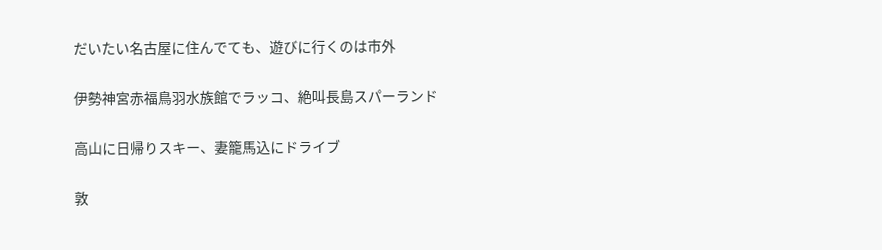だいたい名古屋に住んでても、遊びに行くのは市外

伊勢神宮赤福鳥羽水族館でラッコ、絶叫長島スパーランド

高山に日帰りスキー、妻籠馬込にドライブ

敦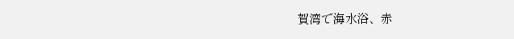賀湾で海水浴、赤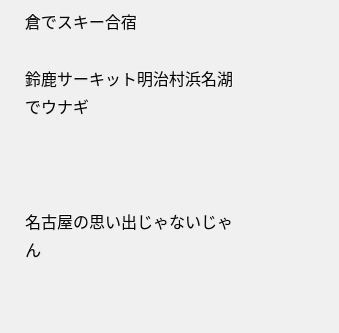倉でスキー合宿

鈴鹿サーキット明治村浜名湖でウナギ



名古屋の思い出じゃないじゃん